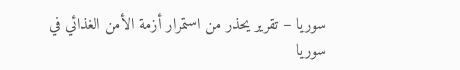سوريا – تقرير يحذر من استمرار أزمة الأمن الغذائي في سوريا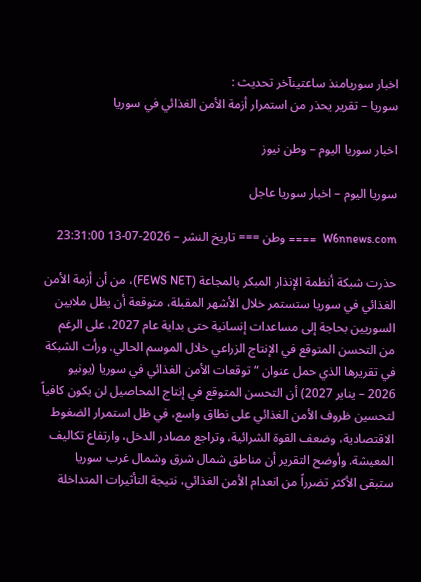اخبار سوريامنذ ساعتينآخر تحديث :
سوريا – تقرير يحذر من استمرار أزمة الأمن الغذائي في سوريا

اخبار سوريا اليوم – وطن نيوز

سوريا اليوم – اخبار سوريا عاجل

W6nnews.com  ==== وطن === تاريخ النشر – 2026-07-13 23:31:00

حذرت شبكة أنظمة الإنذار المبكر بالمجاعة (FEWS NET)، من أن أزمة الأمن الغذائي في سوريا ستستمر خلال الأشهر المقبلة، متوقعة أن يظل ملايين السوريين بحاجة إلى مساعدات إنسانية حتى بداية عام 2027، على الرغم من التحسن المتوقع في الإنتاج الزراعي خلال الموسم الحالي. ورأت الشبكة في تقريرها الذي حمل عنوان “توقعات الأمن الغذائي في سوريا (يونيو 2026 – يناير 2027) أن التحسن المتوقع في إنتاج المحاصيل لن يكون كافياً لتحسين ظروف الأمن الغذائي على نطاق واسع، في ظل استمرار الضغوط الاقتصادية، وضعف القوة الشرائية، وتراجع مصادر الدخل، وارتفاع تكاليف المعيشة. وأوضح التقرير أن مناطق شمال شرق وشمال غرب سوريا ستبقى الأكثر تضرراً من انعدام الأمن الغذائي، نتيجة التأثيرات المتداخلة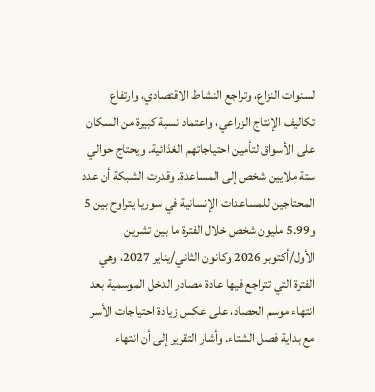لسنوات النزاع، وتراجع النشاط الاقتصادي، وارتفاع تكاليف الإنتاج الزراعي، واعتماد نسبة كبيرة من السكان على الأسواق لتأمين احتياجاتهم الغذائية. ويحتاج حوالي ستة ملايين شخص إلى المساعدة. وقدرت الشبكة أن عدد المحتاجين للمساعدات الإنسانية في سوريا يتراوح بين 5 و5.99 مليون شخص خلال الفترة ما بين تشرين الأول/أكتوبر 2026 وكانون الثاني/يناير 2027، وهي الفترة التي تتراجع فيها عادة مصادر الدخل الموسمية بعد انتهاء موسم الحصاد، على عكس زيادة احتياجات الأسر مع بداية فصل الشتاء. وأشار التقرير إلى أن انتهاء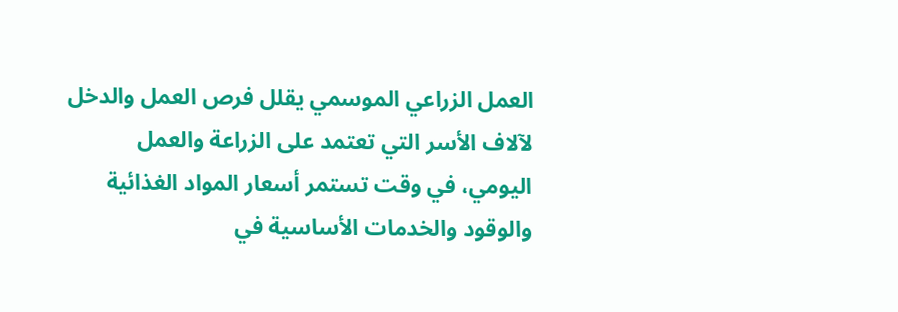العمل الزراعي الموسمي يقلل فرص العمل والدخل لآلاف الأسر التي تعتمد على الزراعة والعمل اليومي، في وقت تستمر أسعار المواد الغذائية والوقود والخدمات الأساسية في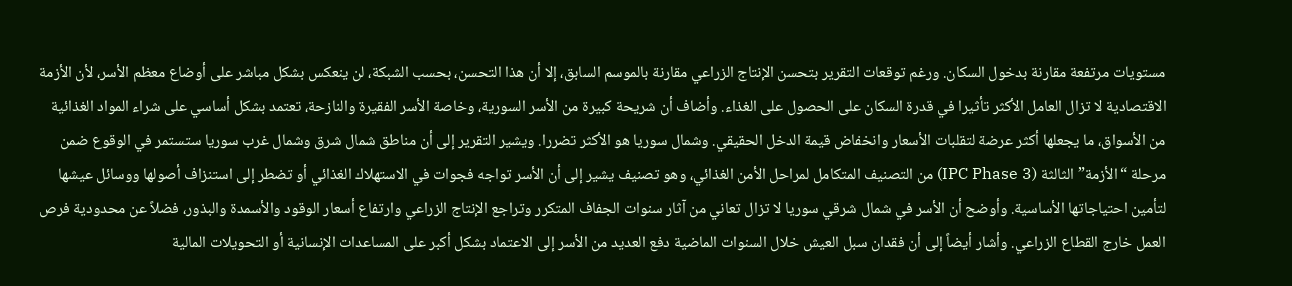مستويات مرتفعة مقارنة بدخول السكان. ورغم توقعات التقرير بتحسن الإنتاج الزراعي مقارنة بالموسم السابق، إلا أن هذا التحسن، بحسب الشبكة، لن ينعكس بشكل مباشر على أوضاع معظم الأسر، لأن الأزمة الاقتصادية لا تزال العامل الأكثر تأثيرا في قدرة السكان على الحصول على الغذاء. وأضاف أن شريحة كبيرة من الأسر السورية، وخاصة الأسر الفقيرة والنازحة، تعتمد بشكل أساسي على شراء المواد الغذائية من الأسواق، ما يجعلها أكثر عرضة لتقلبات الأسعار وانخفاض قيمة الدخل الحقيقي. وشمال سوريا هو الأكثر تضررا. ويشير التقرير إلى أن مناطق شمال شرق وشمال غرب سوريا ستستمر في الوقوع ضمن مرحلة “الأزمة” الثالثة (IPC Phase 3) من التصنيف المتكامل لمراحل الأمن الغذائي، وهو تصنيف يشير إلى أن الأسر تواجه فجوات في الاستهلاك الغذائي أو تضطر إلى استنزاف أصولها ووسائل عيشها لتأمين احتياجاتها الأساسية. وأوضح أن الأسر في شمال شرقي سوريا لا تزال تعاني من آثار سنوات الجفاف المتكرر وتراجع الإنتاج الزراعي وارتفاع أسعار الوقود والأسمدة والبذور، فضلاً عن محدودية فرص العمل خارج القطاع الزراعي. وأشار أيضاً إلى أن فقدان سبل العيش خلال السنوات الماضية دفع العديد من الأسر إلى الاعتماد بشكل أكبر على المساعدات الإنسانية أو التحويلات المالية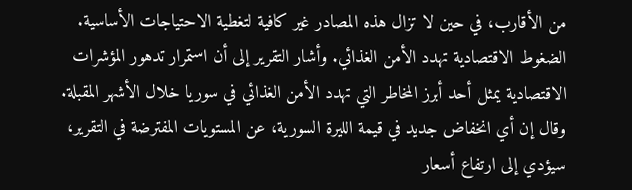من الأقارب، في حين لا تزال هذه المصادر غير كافية لتغطية الاحتياجات الأساسية. الضغوط الاقتصادية تهدد الأمن الغذائي. وأشار التقرير إلى أن استمرار تدهور المؤشرات الاقتصادية يمثل أحد أبرز المخاطر التي تهدد الأمن الغذائي في سوريا خلال الأشهر المقبلة. وقال إن أي انخفاض جديد في قيمة الليرة السورية، عن المستويات المفترضة في التقرير، سيؤدي إلى ارتفاع أسعار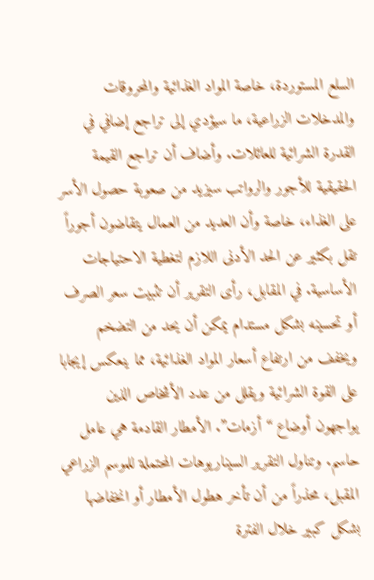السلع المستوردة، خاصة المواد الغذائية والمحروقات والمدخلات الزراعية، ما سيؤدي إلى تراجع إضافي في القدرة الشرائية للعائلات. وأضاف أن تراجع القيمة الحقيقية للأجور والرواتب سيزيد من صعوبة حصول الأسر على الغذاء، خاصة وأن العديد من العمال يتقاضون أجوراً تقل بكثير عن الحد الأدنى اللازم لتغطية الاحتياجات الأساسية. في المقابل، رأى التقرير أن تثبيت سعر الصرف أو تحسينه بشكل مستدام يمكن أن يحد من التضخم ويخفف من ارتفاع أسعار المواد الغذائية، مما ينعكس إيجابا على القوة الشرائية ويقلل من عدد الأشخاص الذين يواجهون أوضاع “أزمات”. الأمطار القادمة هي عامل حاسم. وتناول التقرير السيناريوهات المحتملة للموسم الزراعي المقبل، محذراً من أن تأخر هطول الأمطار أو انخفاضها بشكل كبير خلال الفترة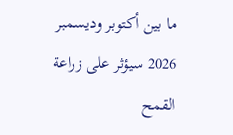ما بين أكتوبر وديسمبر 2026 سيؤثر على زراعة القمح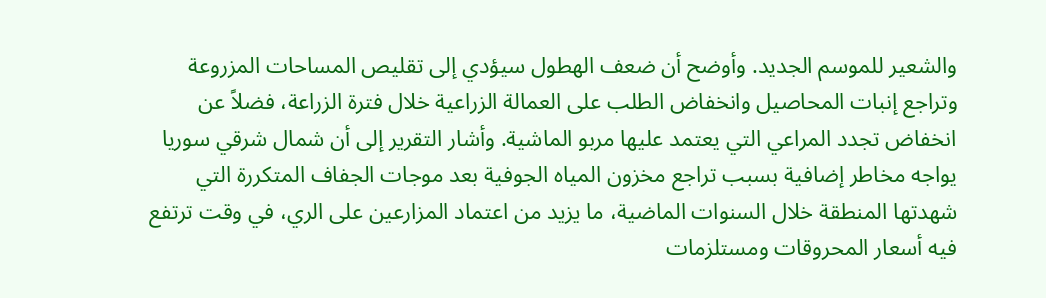والشعير للموسم الجديد. وأوضح أن ضعف الهطول سيؤدي إلى تقليص المساحات المزروعة وتراجع إنبات المحاصيل وانخفاض الطلب على العمالة الزراعية خلال فترة الزراعة، فضلاً عن انخفاض تجدد المراعي التي يعتمد عليها مربو الماشية. وأشار التقرير إلى أن شمال شرقي سوريا يواجه مخاطر إضافية بسبب تراجع مخزون المياه الجوفية بعد موجات الجفاف المتكررة التي شهدتها المنطقة خلال السنوات الماضية، ما يزيد من اعتماد المزارعين على الري، في وقت ترتفع فيه أسعار المحروقات ومستلزمات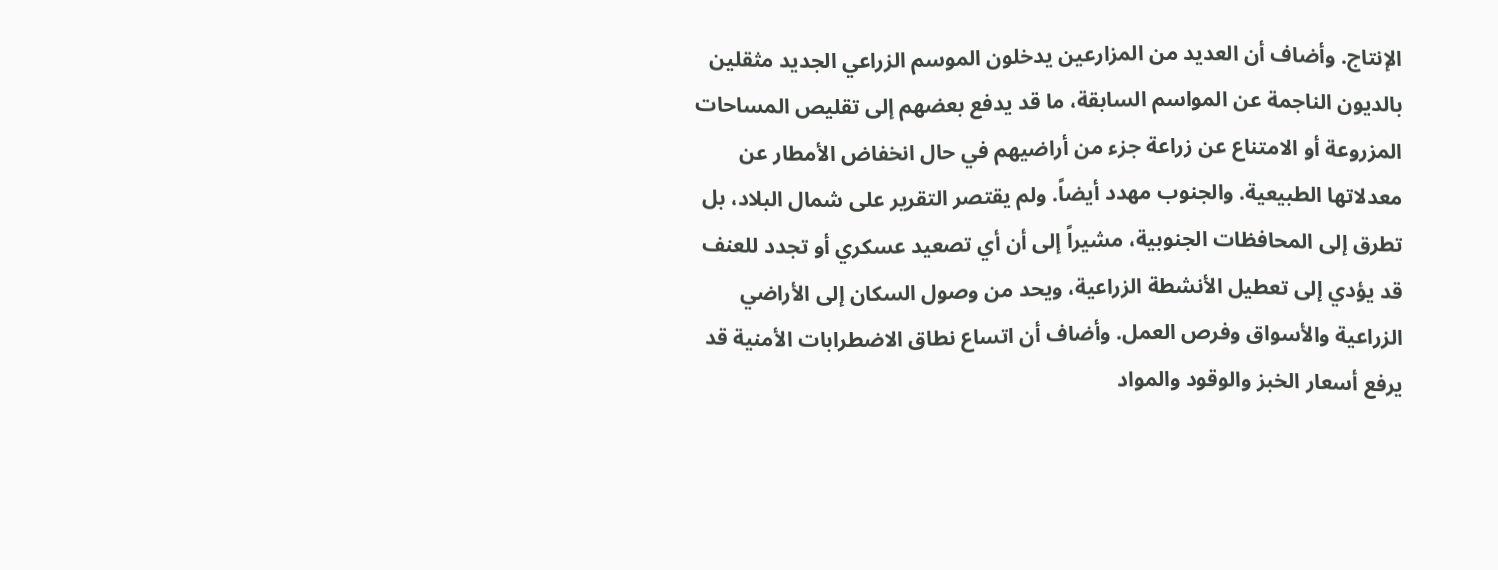الإنتاج. وأضاف أن العديد من المزارعين يدخلون الموسم الزراعي الجديد مثقلين بالديون الناجمة عن المواسم السابقة، ما قد يدفع بعضهم إلى تقليص المساحات المزروعة أو الامتناع عن زراعة جزء من أراضيهم في حال انخفاض الأمطار عن معدلاتها الطبيعية. والجنوب مهدد أيضاً. ولم يقتصر التقرير على شمال البلاد، بل تطرق إلى المحافظات الجنوبية، مشيراً إلى أن أي تصعيد عسكري أو تجدد للعنف قد يؤدي إلى تعطيل الأنشطة الزراعية، ويحد من وصول السكان إلى الأراضي الزراعية والأسواق وفرص العمل. وأضاف أن اتساع نطاق الاضطرابات الأمنية قد يرفع أسعار الخبز والوقود والمواد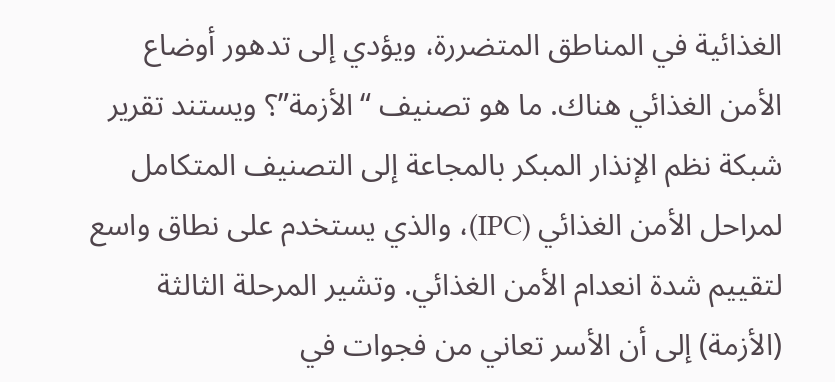الغذائية في المناطق المتضررة، ويؤدي إلى تدهور أوضاع الأمن الغذائي هناك. ما هو تصنيف “الأزمة”؟ ويستند تقرير شبكة نظم الإنذار المبكر بالمجاعة إلى التصنيف المتكامل لمراحل الأمن الغذائي (IPC)، والذي يستخدم على نطاق واسع لتقييم شدة انعدام الأمن الغذائي. وتشير المرحلة الثالثة (الأزمة) إلى أن الأسر تعاني من فجوات في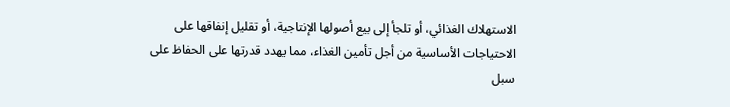الاستهلاك الغذائي، أو تلجأ إلى بيع أصولها الإنتاجية، أو تقليل إنفاقها على الاحتياجات الأساسية من أجل تأمين الغذاء، مما يهدد قدرتها على الحفاظ على سبل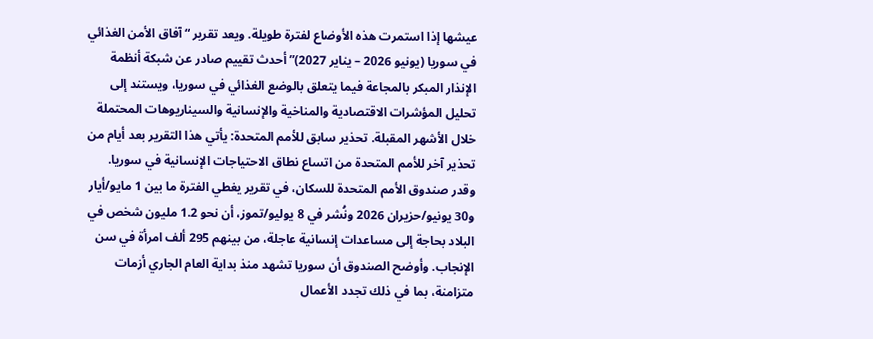عيشها إذا استمرت هذه الأوضاع لفترة طويلة. ويعد تقرير “آفاق الأمن الغذائي في سوريا (يونيو 2026 – يناير 2027)” أحدث تقييم صادر عن شبكة أنظمة الإنذار المبكر بالمجاعة فيما يتعلق بالوضع الغذائي في سوريا، ويستند إلى تحليل المؤشرات الاقتصادية والمناخية والإنسانية والسيناريوهات المحتملة خلال الأشهر المقبلة. تحذير سابق للأمم المتحدة: يأتي هذا التقرير بعد أيام من تحذير آخر للأمم المتحدة من اتساع نطاق الاحتياجات الإنسانية في سوريا. وقدر صندوق الأمم المتحدة للسكان، في تقرير يغطي الفترة ما بين 1 مايو/أيار و30 يونيو/حزيران 2026 ونُشر في 8 يوليو/تموز، أن نحو 1.2 مليون شخص في البلاد بحاجة إلى مساعدات إنسانية عاجلة، من بينهم 295 ألف امرأة في سن الإنجاب. وأوضح الصندوق أن سوريا تشهد منذ بداية العام الجاري أزمات متزامنة، بما في ذلك تجدد الأعمال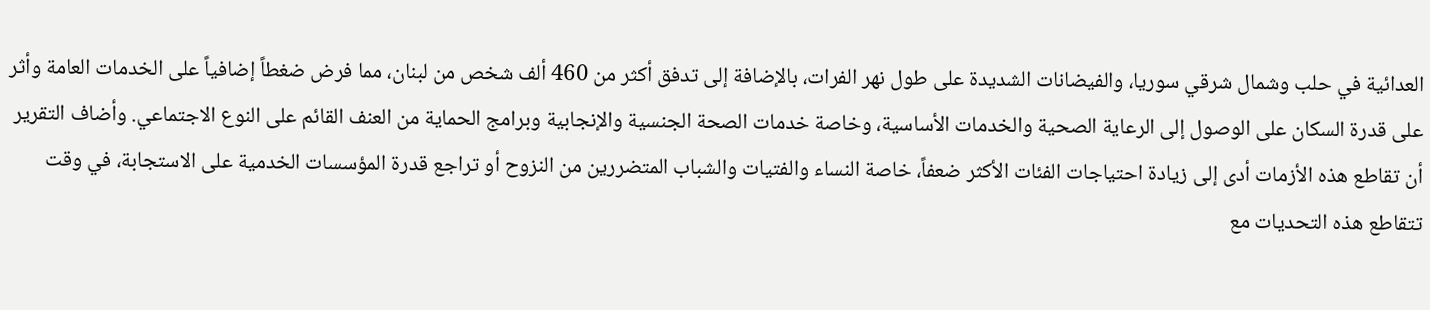العدائية في حلب وشمال شرقي سوريا، والفيضانات الشديدة على طول نهر الفرات، بالإضافة إلى تدفق أكثر من 460 ألف شخص من لبنان، مما فرض ضغطاً إضافياً على الخدمات العامة وأثر على قدرة السكان على الوصول إلى الرعاية الصحية والخدمات الأساسية، وخاصة خدمات الصحة الجنسية والإنجابية وبرامج الحماية من العنف القائم على النوع الاجتماعي. وأضاف التقرير أن تقاطع هذه الأزمات أدى إلى زيادة احتياجات الفئات الأكثر ضعفاً، خاصة النساء والفتيات والشباب المتضررين من النزوح أو تراجع قدرة المؤسسات الخدمية على الاستجابة، في وقت تتقاطع هذه التحديات مع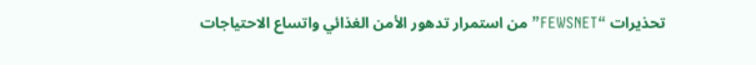تحذيرات “FEWSNET” من استمرار تدهور الأمن الغذائي واتساع الاحتياجات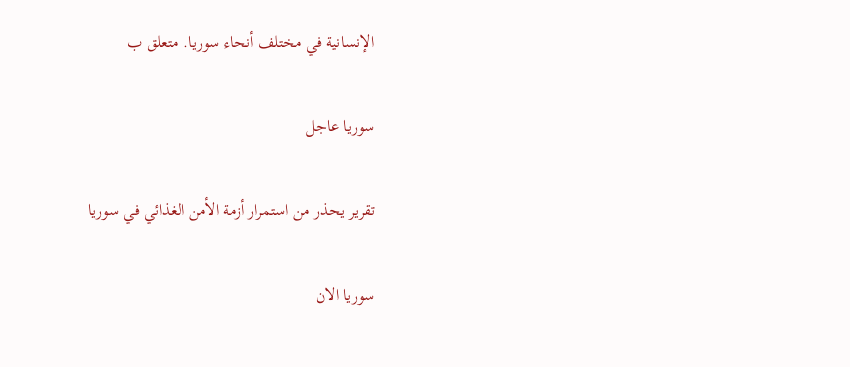الإنسانية في مختلف أنحاء سوريا. متعلق ب

سوريا عاجل

تقرير يحذر من استمرار أزمة الأمن الغذائي في سوريا

سوريا الان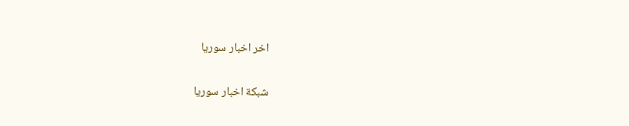اخر اخبار سوريا

شبكة اخبار سوريا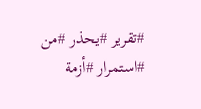#تقرير #يحذر #من #استمرار #أزمة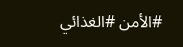#الأمن #الغذائي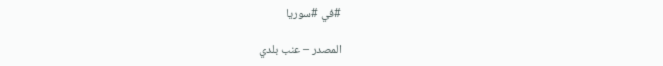#في #سوريا

المصدر – عنب بلدي